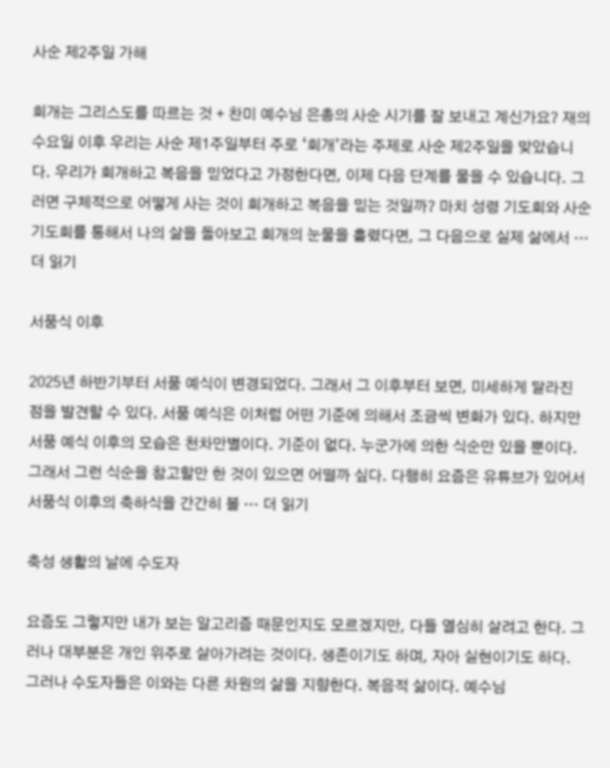사순 제2주일 가해

회개는 그리스도를 따르는 것 + 찬미 예수님 은총의 사순 시기를 잘 보내고 계신가요? 재의 수요일 이후 우리는 사순 제1주일부터 주로 ‘회개’라는 주제로 사순 제2주일을 맞았습니다. 우리가 회개하고 복음을 믿었다고 가정한다면, 이제 다음 단계를 물을 수 있습니다. 그러면 구체적으로 어떻게 사는 것이 회개하고 복음을 믿는 것일까? 마치 성령 기도회와 사순 기도회를 통해서 나의 삶을 돌아보고 회개의 눈물을 흘렸다면, 그 다음으로 실제 삶에서 … 더 읽기

서품식 이후

2025년 하반기부터 서품 예식이 변경되었다. 그래서 그 이후부터 보면, 미세하게 달라진 점을 발견할 수 있다. 서품 예식은 이처럼 어떤 기준에 의해서 조금씩 변화가 있다. 하지만 서품 예식 이후의 모습은 천차만별이다. 기준이 없다. 누군가에 의한 식순만 있을 뿐이다. 그래서 그런 식순을 참고할만 한 것이 있으면 어떨까 싶다. 다행히 요즘은 유튜브가 있어서 서품식 이후의 축하식을 간간히 볼 … 더 읽기

축성 생활의 날에 수도자

요즘도 그렇지만 내가 보는 알고리즘 때문인지도 모르겠지만, 다들 열심히 살려고 한다. 그러나 대부분은 개인 위주로 살아가려는 것이다. 생존이기도 하며, 자아 실현이기도 하다. 그러나 수도자들은 이와는 다른 차원의 삶을 지향한다. 복음적 삶이다. 예수님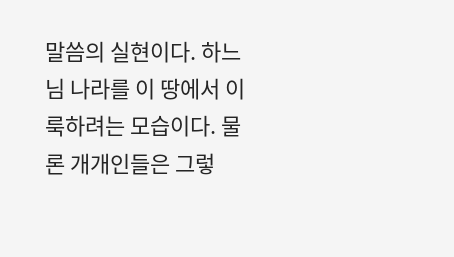말씀의 실현이다. 하느님 나라를 이 땅에서 이룩하려는 모습이다. 물론 개개인들은 그렇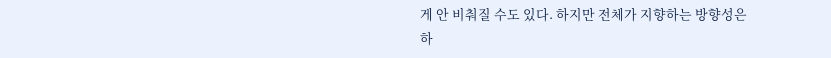게 안 비춰질 수도 있다. 하지만 전체가 지향하는 방향성은 하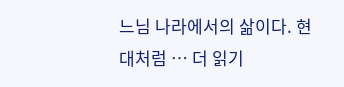느님 나라에서의 삶이다. 현대처럼 … 더 읽기